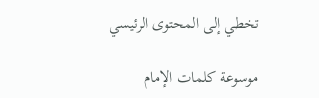تخطي إلى المحتوى الرئيسي

موسوعة كلمات الإمام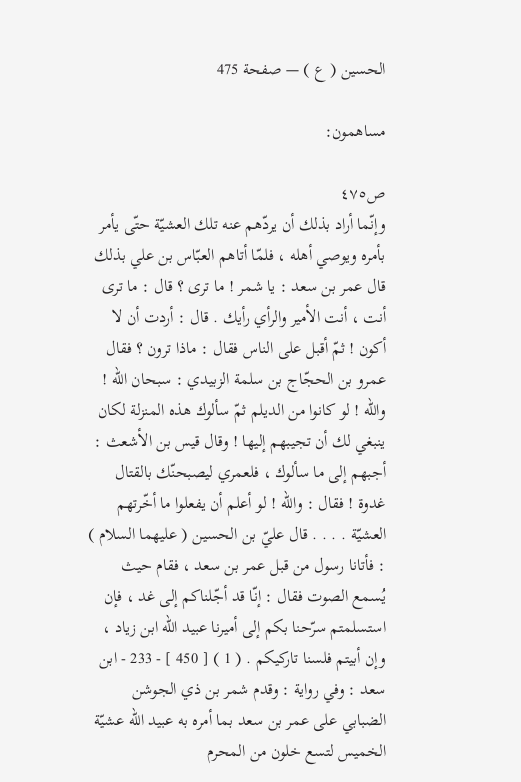الحسين ( ع ) — صفحة 475

مساهمون:

ص٤٧٥
وإنّما أراد بذلك أن يردّهم عنه تلك العشيّة حتّى يأمر بأمره ويوصي أهله ، فلمّا أتاهم العبّاس بن علي بذلك قال عمر بن سعد : يا شمر ! ما ترى ؟ قال : ما ترى أنت ، أنت الأمير والرأي رأيك . قال : أردت أن لا أكون ! ثمّ أقبل على الناس فقال : ماذا ترون ؟ فقال عمرو بن الحجّاج بن سلمة الزبيدي : سبحان الله ! والله ! لو كانوا من الديلم ثمّ سألوك هذه المنزلة لكان ينبغي لك أن تجيبهم إليها ! وقال قيس بن الأشعث : أجبهم إلى ما سألوك ، فلعمري ليصبحنّك بالقتال غدوة ! فقال : والله ! لو أعلم أن يفعلوا ما أخّرتهم العشيّة . . . . قال عليّ بن الحسين ( عليهما السلام ) : فأتانا رسول من قبل عمر بن سعد ، فقام حيث يُسمع الصوت فقال : إنّا قد أجّلناكم إلى غد ، فإن استسلمتم سرّحنا بكم إلى أميرنا عبيد اللّه ابن زياد ، وإن أبيتم فلسنا تاركيكم . ( 1 ) [ 450 ] - 233 - ابن سعد : وفي رواية : وقدم شمر بن ذي الجوشن الضبابي على عمر بن سعد بما أمره به عبيد اللّه عشيّة الخميس لتسع خلون من المحرم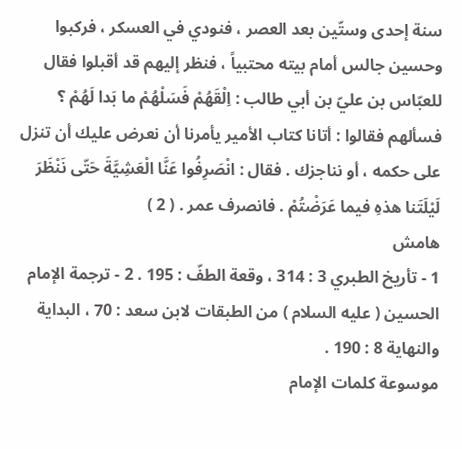سنة إحدى وستّين بعد العصر ، فنودي في العسكر ، فركبوا وحسين جالس أمام بيته محتبياً ، فنظر إليهم قد أقبلوا فقال للعبّاس بن عليّ بن أبي طالب : اِلْقَهُمْ فَسَلْهُمْ ما بَدا لَهُمْ ؟ فسألهم فقالوا : أتانا كتاب الأمير يأمرنا أن نعرض عليك أن تنزل على حكمه ، أو نناجزك . فقال : انْصَرِفُوا عَنَّا الْعَشِيَّةَ حَتّى نَنْظَرَ لَيْلَتَنا هذهِ فيما عَرَضْتُمْ . فانصرف عمر . ( 2 )
هامش
1 - تأريخ الطبري 3 : 314 ، وقعة الطفّ : 195 . 2 - ترجمة الإمام الحسين ( عليه السلام ) من الطبقات لابن سعد : 70 ، البداية والنهاية 8 : 190 .
موسوعة كلمات الإمام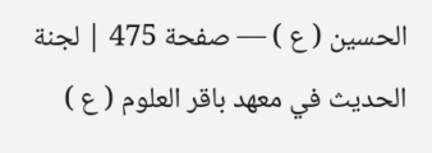الحسين ( ع ) — صفحة 475 | لجنة الحديث في معهد باقر العلوم ( ع )